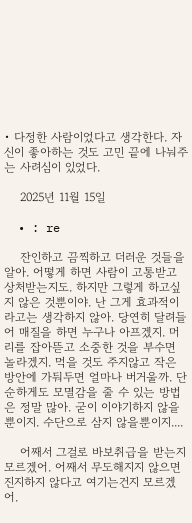• 다정한 사람이었다고 생각한다. 자신이 좋아하는 것도 고민 끝에 나눠주는 사려심이 있었다.

    2025년 11월 15일

  • : re

    잔인하고 끔찍하고 더러운 것들을 알아. 어떻게 하면 사람이 고통받고 상처받는지도. 하지만 그렇게 하고싶지 않은 것뿐이야. 난 그게 효과적이라고는 생각하지 않아. 당연히 달려들어 매질을 하면 누구나 아프겠지. 머리를 잡아뜯고 소중한 것을 부수면 놀라겠지. 먹을 것도 주지않고 작은 방안에 가둬두면 얼마나 버거울까. 단순하게도 모멸감을 줄 수 있는 방법은 정말 많아. 굳이 이야기하지 않을뿐이지. 수단으로 삼지 않을뿐이지....

    어째서 그걸로 바보취급을 받는지 모르겠어. 어째서 무도해지지 않으면 진지하지 않다고 여기는건지 모르겠어.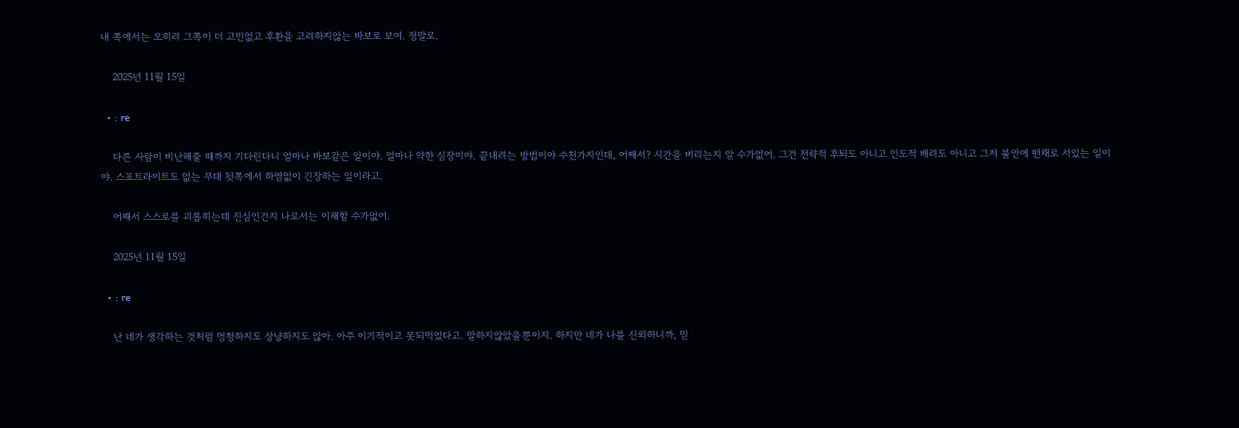내 쪽에서는 오히려 그쪽이 더 고민없고 후환을 고려하지않는 바보로 보여. 정말로.

    2025년 11월 15일

  • : re

    다른 사람이 비난해줄 때까지 기다린다니 얼마나 바보같은 일이야. 얼마나 약한 심장이야. 끝내려는 방법이야 수천가지인데, 어째서? 시간을 버리는지 알 수가없어. 그건 전략적 후퇴도 아니고 인도적 배려도 아니고 그저 불안에 떤채로 서있는 일이야. 스포트라이트도 없는 무대 뒷쪽에서 하염없이 긴장하는 일이라고.

    어째서 스스로를 괴롭히는데 진심인건지 나로서는 이해할 수가없어.

    2025년 11월 15일

  • : re

    난 네가 생각하는 것처럼 멍청하지도 상냥하지도 않아. 아주 이기적이고 못되먹었다고. 말하지않았을뿐이지. 하지만 네가 나를 신뢰하니까, 믿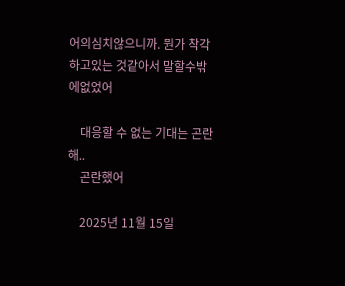어의심치않으니까. 뭔가 착각하고있는 것같아서 말할수밖에없었어

    대응할 수 없는 기대는 곤란해..
    곤란했어

    2025년 11월 15일